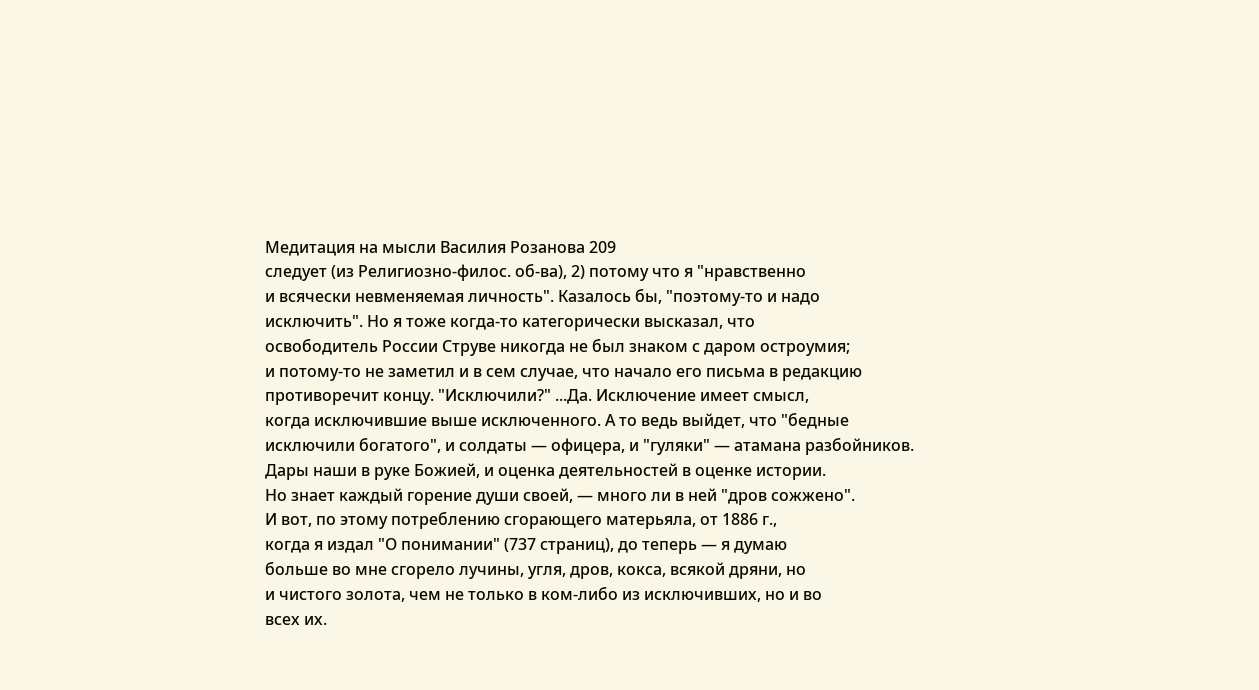Медитация на мысли Василия Розанова 209
следует (из Религиозно-филос. об-ва), 2) потому что я "нравственно
и всячески невменяемая личность". Казалось бы, "поэтому-то и надо
исключить". Но я тоже когда-то категорически высказал, что
освободитель России Струве никогда не был знаком с даром остроумия;
и потому-то не заметил и в сем случае, что начало его письма в редакцию
противоречит концу. "Исключили?" ...Да. Исключение имеет смысл,
когда исключившие выше исключенного. А то ведь выйдет, что "бедные
исключили богатого", и солдаты — офицера, и "гуляки" — атамана разбойников.
Дары наши в руке Божией, и оценка деятельностей в оценке истории.
Но знает каждый горение души своей, — много ли в ней "дров сожжено".
И вот, по этому потреблению сгорающего матерьяла, от 1886 г.,
когда я издал "О понимании" (737 страниц), до теперь — я думаю
больше во мне сгорело лучины, угля, дров, кокса, всякой дряни, но
и чистого золота, чем не только в ком-либо из исключивших, но и во
всех их.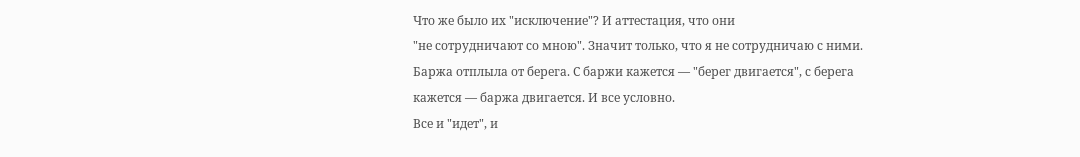Что же было их "исключение"? И аттестация, что они
"не сотрудничают со мною". Значит только, что я не сотрудничаю с ними.
Баржа отплыла от берега. С баржи кажется — "берег двигается", с берега
кажется — баржа двигается. И все условно.
Все и "идет", и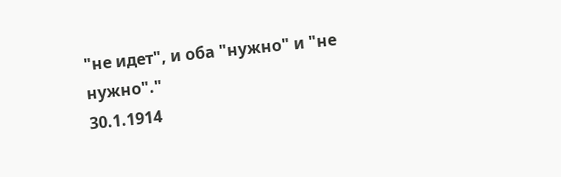"не идет", и оба "нужно" и "не нужно"."
30.1.1914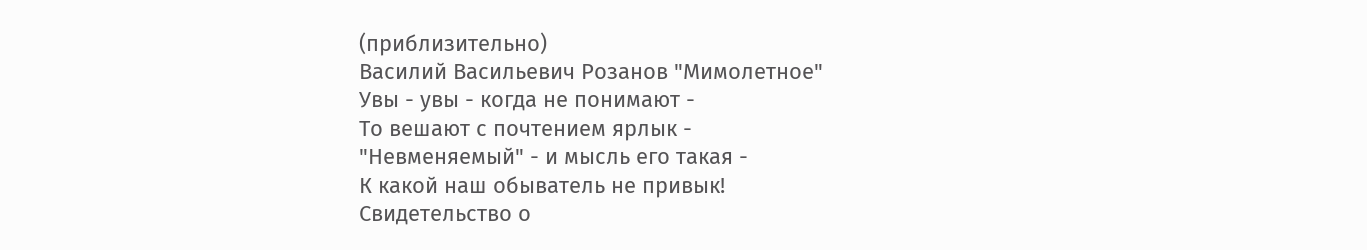(приблизительно)
Василий Васильевич Розанов "Мимолетное"
Увы - увы - когда не понимают -
То вешают с почтением ярлык -
"Невменяемый" - и мысль его такая -
К какой наш обыватель не привык!
Свидетельство о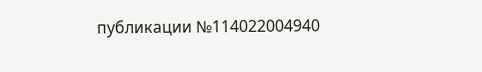публикации №114022004940